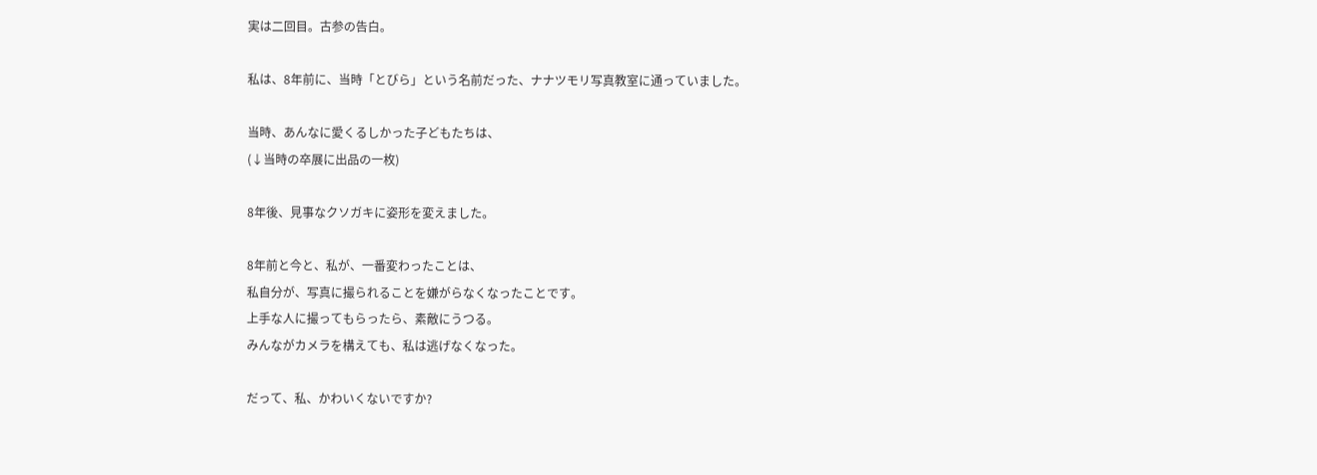実は二回目。古参の告白。

私は、8年前に、当時「とびら」という名前だった、ナナツモリ写真教室に通っていました。

当時、あんなに愛くるしかった子どもたちは、
(↓当時の卒展に出品の一枚)

8年後、見事なクソガキに姿形を変えました。

8年前と今と、私が、一番変わったことは、
私自分が、写真に撮られることを嫌がらなくなったことです。
上手な人に撮ってもらったら、素敵にうつる。
みんながカメラを構えても、私は逃げなくなった。

だって、私、かわいくないですか?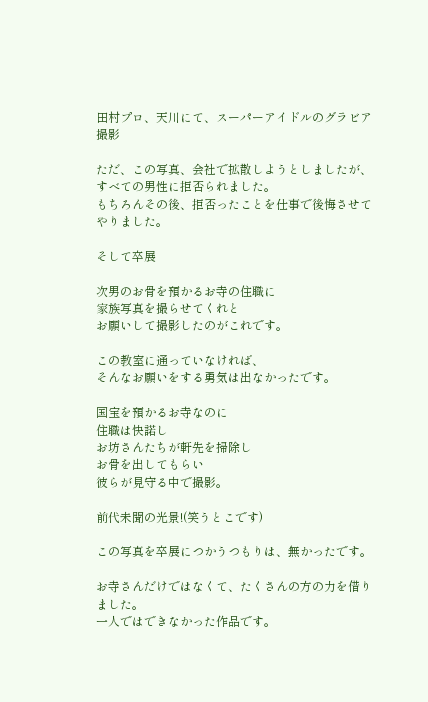田村プロ、天川にて、スーパーアイドルのグラビア撮影

ただ、この写真、会社で拡散しようとしましたが、
すべての男性に拒否られました。
もちろんその後、拒否ったことを仕事で後悔させてやりました。

そして卒展

次男のお骨を預かるお寺の住職に
家族写真を撮らせてくれと
お願いして撮影したのがこれです。

この教室に通っていなければ、
そんなお願いをする勇気は出なかったです。

国宝を預かるお寺なのに
住職は快諾し
お坊さんたちが軒先を掃除し
お骨を出してもらい
彼らが見守る中で撮影。

前代未聞の光景!(笑うとこです)

この写真を卒展につかうつもりは、無かったです。

お寺さんだけではなくて、たくさんの方の力を借りました。
一人ではできなかった作品です。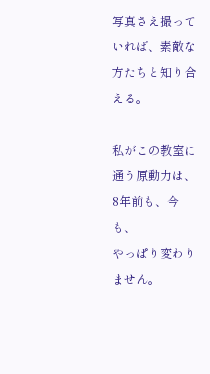写真さえ撮っていれば、素敵な方たちと知り合える。

私がこの教室に通う原動力は、8年前も、今も、
やっぱり変わりません。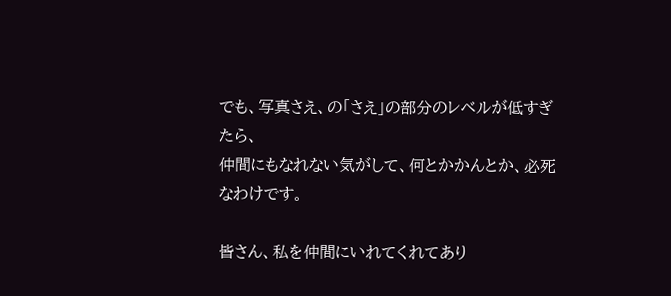でも、写真さえ、の「さえ」の部分のレベルが低すぎたら、
仲間にもなれない気がして、何とかかんとか、必死なわけです。

皆さん、私を仲間にいれてくれてあり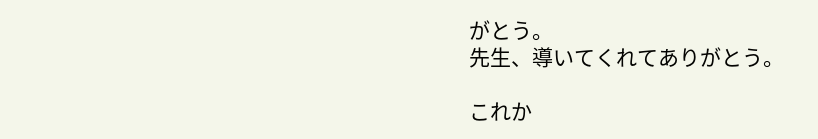がとう。
先生、導いてくれてありがとう。

これか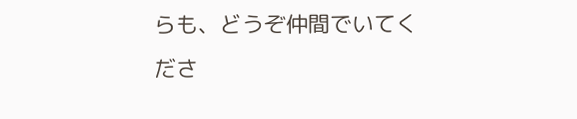らも、どうぞ仲間でいてくださ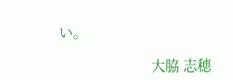い。

                       大脇 志穂